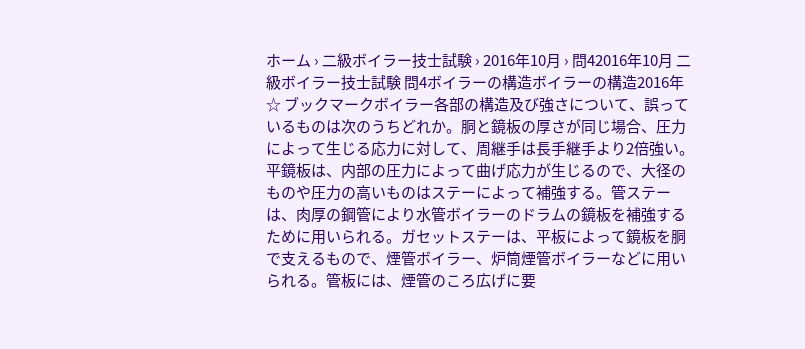ホーム › 二級ボイラー技士試験 › 2016年10月 › 問42016年10月 二級ボイラー技士試験 問4ボイラーの構造ボイラーの構造2016年☆ ブックマークボイラー各部の構造及び強さについて、誤っているものは次のうちどれか。胴と鏡板の厚さが同じ場合、圧力によって生じる応力に対して、周継手は長手継手より2倍強い。平鏡板は、内部の圧力によって曲げ応力が生じるので、大径のものや圧力の高いものはステーによって補強する。管ステーは、肉厚の鋼管により水管ボイラーのドラムの鏡板を補強するために用いられる。ガセットステーは、平板によって鏡板を胴で支えるもので、煙管ボイラー、炉筒煙管ボイラーなどに用いられる。管板には、煙管のころ広げに要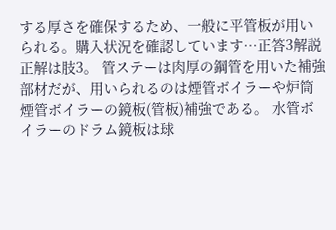する厚さを確保するため、一般に平管板が用いられる。購入状況を確認しています…正答3解説正解は肢3。 管ステーは肉厚の鋼管を用いた補強部材だが、用いられるのは煙管ボイラーや炉筒煙管ボイラーの鏡板(管板)補強である。 水管ボイラーのドラム鏡板は球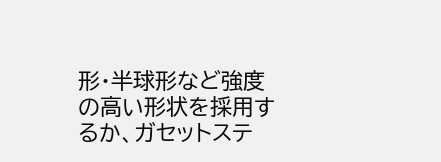形・半球形など強度の高い形状を採用するか、ガセットステ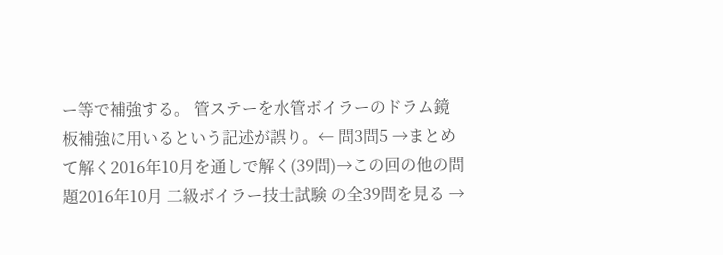ー等で補強する。 管ステーを水管ボイラーのドラム鏡板補強に用いるという記述が誤り。← 問3問5 →まとめて解く2016年10月を通しで解く(39問)→この回の他の問題2016年10月 二級ボイラー技士試験 の全39問を見る →